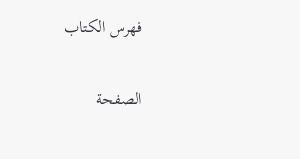فهرس الكتاب

الصفحة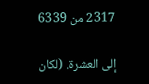2317 من 6339

إلى العشرة. (لكان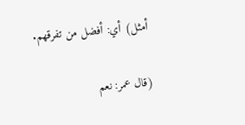أمثل) أي: أفضل من تفرقهم.

(قال عمر: نعم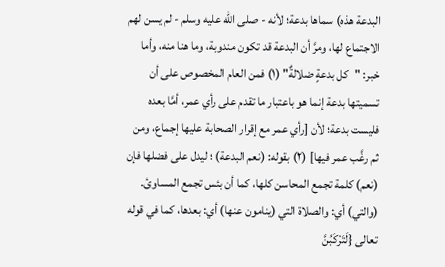البدعة هذه) سماها بدعة؛ لأنه - صلى الله عليه وسلم - لم يسن لهم الاجتماع لها، ومرَّ أن البدعة قد تكون مندوبة، وما هنا منه، وأما خبر: "كل بدعةٍ ضلالةٌ" (١) فمن العام المخصوص على أن تسميتها بدعة إنما هو باعتبار ما تقدم على رأي عمر، أمَّا بعده فليست بدعة؛ لأن [رأي عمر مع إقرار الصحابة عليها إجماع، ومن ثم رغَّب عمر فيها] (٢) بقوله: (نعم البدعة) ؛ ليدل على فضلها فإن (نعم) كلمة تجمع المحاسن كلها، كما أن بئس تجمع المساوئ. (والتي) أي: والصلاة التي (ينامون عنها) أي: بعدها، كما في قوله تعالى {لَتَرْكَبُنَّ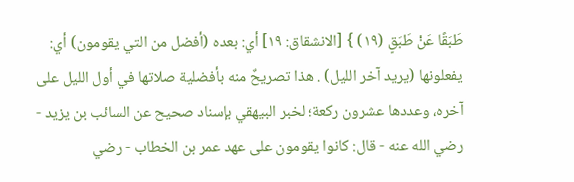طَبَقًا عَنْ طَبَقٍ (١٩) } [الانشقاق: ١٩] أي: بعده (أفضل من التي يقومون) أي: يفعلونها (يريد آخر الليل) . هذا تصريحٌ منه بأفضلية صلاتها في أول الليل على آخره، وعددها عشرون ركعة؛ لخبر البيهقي بإسناد صحيح عن السائب بن يزيد - رضي الله عنه - قال: كانوا يقومون على عهد عمر بن الخطاب - رضي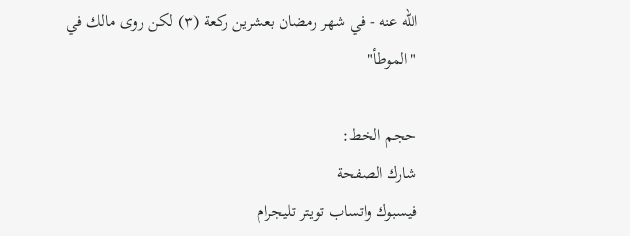الله عنه - في شهر رمضان بعشرين ركعة (٣) لكن روى مالك في "الموطأ"

حجم الخط:
شارك الصفحة
فيسبوك واتساب تويتر تليجرام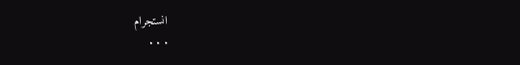انستجرام
. . .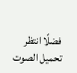فضلًا انتظر تحميل الصوت